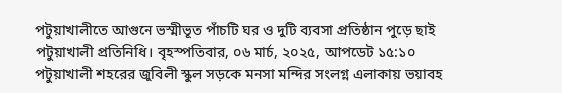পটুয়াখালীতে আগুনে ভস্মীভূত পাঁচটি ঘর ও দুটি ব্যবসা প্রতিষ্ঠান পুড়ে ছাই
পটুয়াখালী প্রতিনিধি। বৃহস্পতিবার, ০৬ মার্চ, ২০২৫, আপডেট ১৫:১০
পটুয়াখালী শহরের জুবিলী স্কুল সড়কে মনসা মন্দির সংলগ্ন এলাকায় ভয়াবহ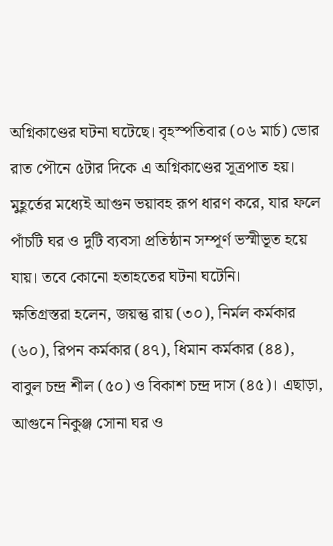অগ্নিকাণ্ডের ঘটনা ঘটেছে। বৃহস্পতিবার (০৬ মার্চ) ভোর রাত পৌনে ৫টার দিকে এ অগ্নিকাণ্ডের সূত্রপাত হয়। মুহূর্তের মধ্যেই আগুন ভয়াবহ রূপ ধারণ করে, যার ফলে পাঁচটি ঘর ও দুটি ব্যবসা প্রতিষ্ঠান সম্পূর্ণ ভস্মীভূত হয়ে যায়। তবে কোনো হতাহতের ঘটনা ঘটেনি।
ক্ষতিগ্রস্তরা হলেন, জয়ন্তু রায় (৩০), নির্মল কর্মকার (৬০), রিপন কর্মকার (৪৭), ধিমান কর্মকার (৪৪), বাবুল চন্দ্র শীল (৫০) ও বিকাশ চন্দ্র দাস (৪৫)। এছাড়া, আগুনে নিকুঞ্জ সোনা ঘর ও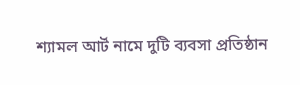শ্যামল আর্ট নামে দুটি ব্যবসা প্রতিষ্ঠান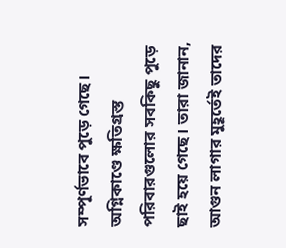সম্পূর্ণভাবে পুড়ে গেছে।
অগ্নিকাণ্ডে ক্ষতিগ্রস্ত পরিবারগুলোর সবকিছু পুড়ে ছাই হয়ে গেছে। তারা জানান, আগুন লাগার মুহূর্তেই তাদের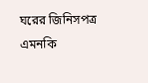ঘরের জিনিসপত্র এমনকি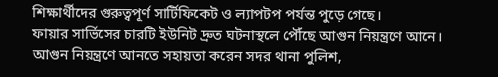শিক্ষার্থীদের গুরুত্বপূর্ণ সার্টিফিকেট ও ল্যাপটপ পর্যন্ত পুড়ে গেছে।
ফায়ার সার্ভিসের চারটি ইউনিট দ্রুত ঘটনাস্থলে পৌঁছে আগুন নিয়ন্ত্রণে আনে। আগুন নিয়ন্ত্রণে আনতে সহায়তা করেন সদর থানা পুলিশ,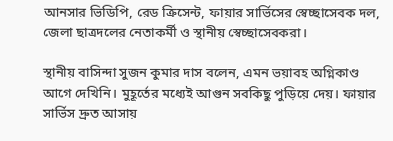আনসার ভিডিপি, রেড ক্রিসেন্ট, ফায়ার সার্ভিসের স্বেচ্ছাসেবক দল, জেলা ছাত্রদলের নেতাকর্মী ও স্থানীয় স্বেচ্ছাসেবকরা।

স্থানীয় বাসিন্দা সুজন কুমার দাস বলেন, এমন ভয়াবহ অগ্নিকাণ্ড আগে দেখিনি। মুহূর্তের মধ্যেই আগুন সবকিছু পুড়িয়ে দেয়। ফায়ার সার্ভিস দ্রুত আসায়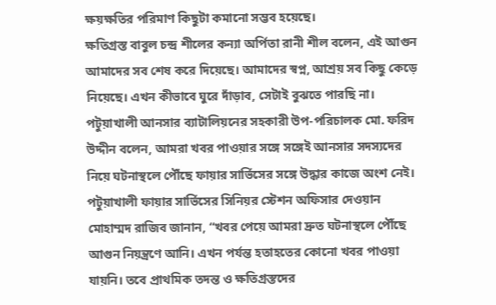ক্ষয়ক্ষতির পরিমাণ কিছুটা কমানো সম্ভব হয়েছে।
ক্ষতিগ্রস্ত বাবুল চন্দ্র শীলের কন্যা অর্পিতা রানী শীল বলেন, এই আগুন আমাদের সব শেষ করে দিয়েছে। আমাদের স্বপ্ন, আশ্রয় সব কিছু কেড়ে নিয়েছে। এখন কীভাবে ঘুরে দাঁড়াব, সেটাই বুঝতে পারছি না।
পটুয়াখালী আনসার ব্যাটালিয়নের সহকারী উপ-পরিচালক মো. ফরিদ উদ্দীন বলেন, আমরা খবর পাওয়ার সঙ্গে সঙ্গেই আনসার সদস্যদের নিয়ে ঘটনাস্থলে পৌঁছে ফায়ার সার্ভিসের সঙ্গে উদ্ধার কাজে অংশ নেই।
পটুয়াখালী ফায়ার সার্ভিসের সিনিয়র স্টেশন অফিসার দেওয়ান মোহাম্মদ রাজিব জানান, “খবর পেয়ে আমরা দ্রুত ঘটনাস্থলে পৌঁছে আগুন নিয়ন্ত্রণে আনি। এখন পর্যন্ত হতাহতের কোনো খবর পাওয়া যায়নি। তবে প্রাথমিক তদন্ত ও ক্ষতিগ্রস্তদের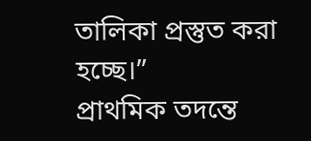তালিকা প্রস্তুত করা হচ্ছে।”
প্রাথমিক তদন্তে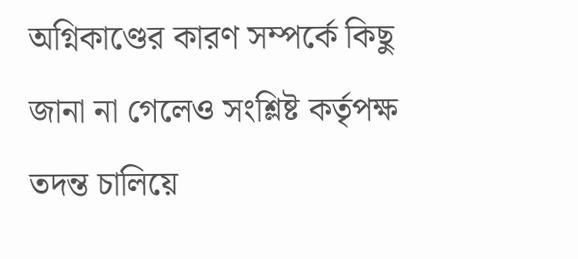অগ্নিকাণ্ডের কারণ সম্পর্কে কিছু জানা না গেলেও সংশ্লিষ্ট কর্তৃপক্ষ তদন্ত চালিয়ে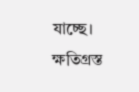যাচ্ছে। ক্ষতিগ্রস্ত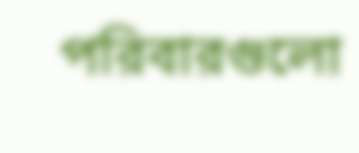পরিবারগুলো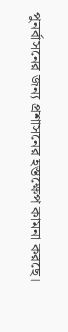পুনর্বাসনের জন্য প্রশাসনের হস্তক্ষেপ কামনা করছে।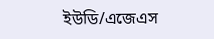ইউডি/এজেএস